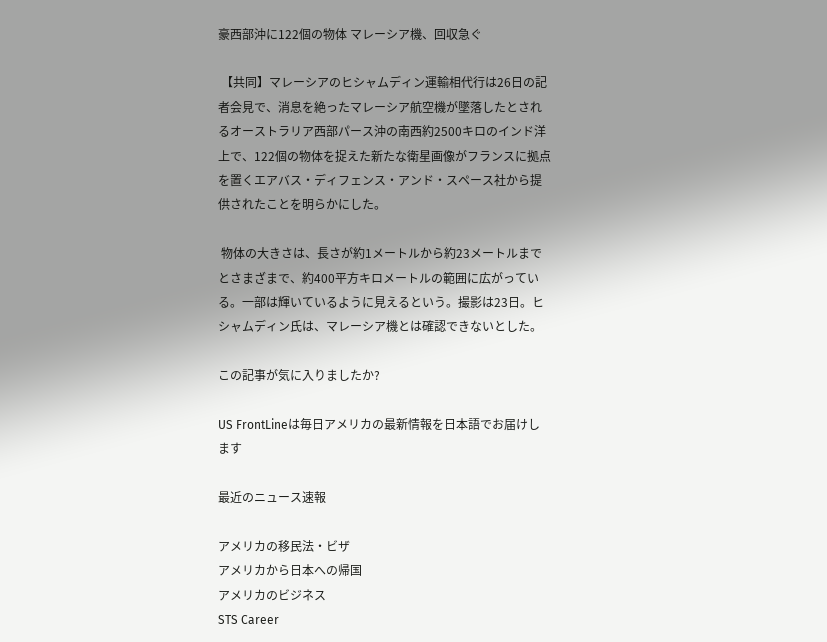豪西部沖に122個の物体 マレーシア機、回収急ぐ

 【共同】マレーシアのヒシャムディン運輸相代行は26日の記者会見で、消息を絶ったマレーシア航空機が墜落したとされるオーストラリア西部パース沖の南西約2500キロのインド洋上で、122個の物体を捉えた新たな衛星画像がフランスに拠点を置くエアバス・ディフェンス・アンド・スペース社から提供されたことを明らかにした。

 物体の大きさは、長さが約1メートルから約23メートルまでとさまざまで、約400平方キロメートルの範囲に広がっている。一部は輝いているように見えるという。撮影は23日。ヒシャムディン氏は、マレーシア機とは確認できないとした。

この記事が気に入りましたか?

US FrontLineは毎日アメリカの最新情報を日本語でお届けします

最近のニュース速報

アメリカの移民法・ビザ
アメリカから日本への帰国
アメリカのビジネス
STS Career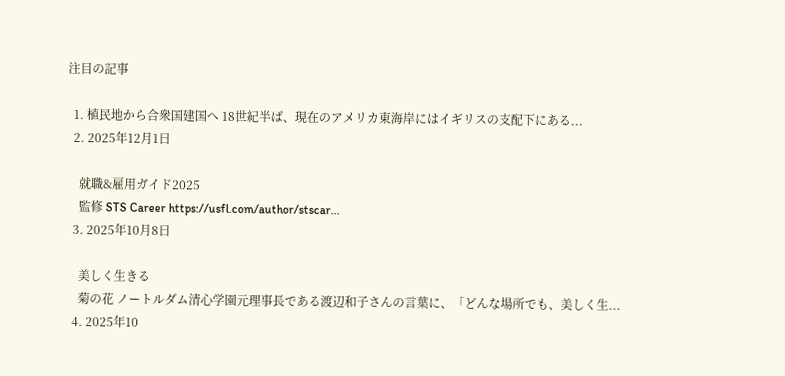注目の記事

  1. 植民地から合衆国建国へ 18世紀半ば、現在のアメリカ東海岸にはイギリスの支配下にある...
  2. 2025年12月1日

    就職&雇用ガイド2025
    監修 STS Career https://usfl.com/author/stscar...
  3. 2025年10月8日

    美しく生きる
    菊の花 ノートルダム清心学園元理事長である渡辺和子さんの言葉に、「どんな場所でも、美しく生...
  4. 2025年10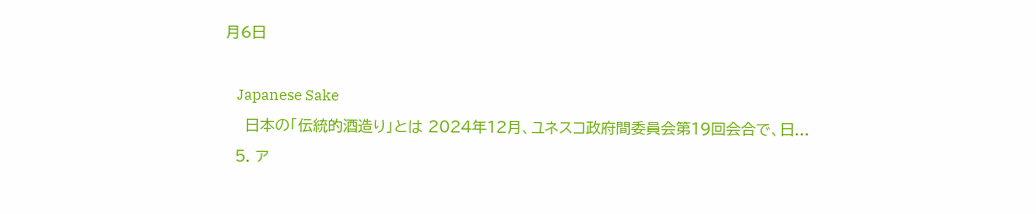月6日

    Japanese Sake
    日本の「伝統的酒造り」とは 2024年12月、ユネスコ政府間委員会第19回会合で、日...
  5. ア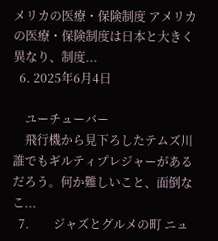メリカの医療・保険制度 アメリカの医療・保険制度は日本と大きく異なり、制度...
  6. 2025年6月4日

    ユーチューバー
    飛行機から見下ろしたテムズ川 誰でもギルティプレジャーがあるだろう。何か難しいこと、面倒なこ...
  7.        ジャズとグルメの町 ニュ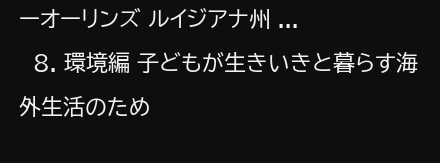ーオーリンズ ルイジアナ州 ...
  8. 環境編 子どもが生きいきと暮らす海外生活のため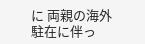に 両親の海外駐在に伴っ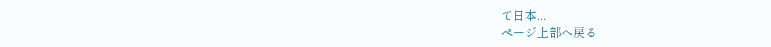て日本...
ページ上部へ戻る